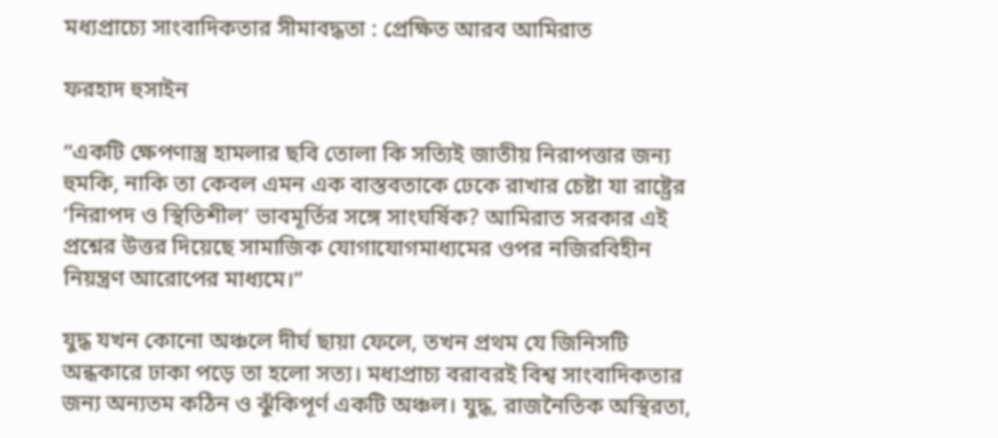মধ্যপ্রাচ্যে সাংবাদিকতার সীমাবদ্ধতা : প্রেক্ষিত আরব আমিরাত

ফরহাদ হুসাইন

“একটি ক্ষেপণাস্ত্র হামলার ছবি তোলা কি সত্যিই জাতীয় নিরাপত্তার জন্য হুমকি, নাকি তা কেবল এমন এক বাস্তবতাকে ঢেকে রাখার চেষ্টা যা রাষ্ট্রের ‘নিরাপদ ও স্থিতিশীল’ ভাবমূর্তির সঙ্গে সাংঘর্ষিক? আমিরাত সরকার এই প্রশ্নের উত্তর দিয়েছে সামাজিক যোগাযোগমাধ্যমের ওপর নজিরবিহীন নিয়ন্ত্রণ আরোপের মাধ্যমে।”

যুদ্ধ যখন কোনো অঞ্চলে দীর্ঘ ছায়া ফেলে, তখন প্রথম যে জিনিসটি অন্ধকারে ঢাকা পড়ে তা হলো সত্য। মধ্যপ্রাচ্য বরাবরই বিশ্ব সাংবাদিকতার জন্য অন্যতম কঠিন ও ঝুঁকিপূর্ণ একটি অঞ্চল। যুদ্ধ, রাজনৈতিক অস্থিরতা,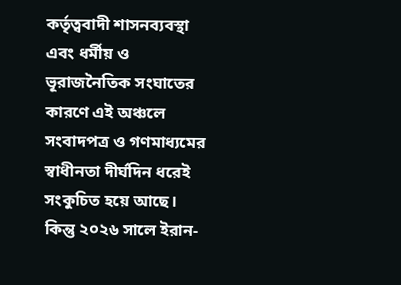কর্তৃত্ববাদী শাসনব্যবস্থা এবং ধর্মীয় ও ভূরাজনৈতিক সংঘাতের কারণে এই অঞ্চলে সংবাদপত্র ও গণমাধ্যমের স্বাধীনতা দীর্ঘদিন ধরেই সংকুচিত হয়ে আছে। কিন্তু ২০২৬ সালে ইরান-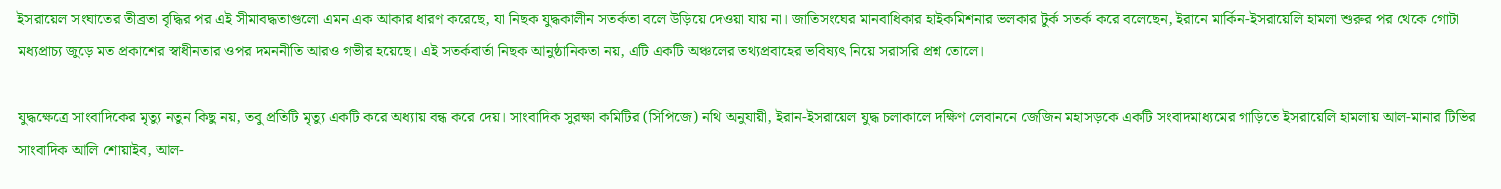ইসরায়েল সংঘাতের তীব্রতা বৃদ্ধির পর এই সীমাবদ্ধতাগুলো এমন এক আকার ধারণ করেছে, যা নিছক যুদ্ধকালীন সতর্কতা বলে উড়িয়ে দেওয়া যায় না। জাতিসংঘের মানবাধিকার হাইকমিশনার ভলকার টুর্ক সতর্ক করে বলেছেন, ইরানে মার্কিন-ইসরায়েলি হামলা শুরুর পর থেকে গোটা মধ্যপ্রাচ্য জুড়ে মত প্রকাশের স্বাধীনতার ওপর দমননীতি আরও গভীর হয়েছে। এই সতর্কবার্তা নিছক আনুষ্ঠানিকতা নয়, এটি একটি অঞ্চলের তথ্যপ্রবাহের ভবিষ্যৎ নিয়ে সরাসরি প্রশ্ন তোলে।

যুদ্ধক্ষেত্রে সাংবাদিকের মৃত্যু নতুন কিছু নয়, তবু প্রতিটি মৃত্যু একটি করে অধ্যায় বন্ধ করে দেয়। সাংবাদিক সুরক্ষা কমিটির (সিপিজে) নথি অনুযায়ী, ইরান-ইসরায়েল যুদ্ধ চলাকালে দক্ষিণ লেবাননে জেজিন মহাসড়কে একটি সংবাদমাধ্যমের গাড়িতে ইসরায়েলি হামলায় আল-মানার টিভির সাংবাদিক আলি শোয়াইব, আল-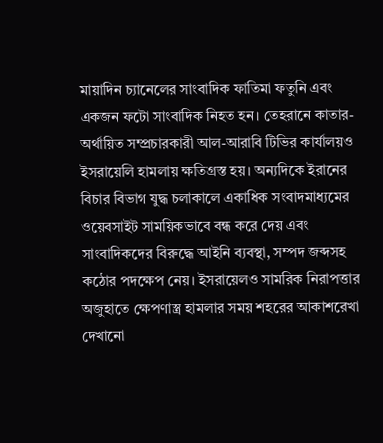মায়াদিন চ্যানেলের সাংবাদিক ফাতিমা ফতুনি এবং একজন ফটো সাংবাদিক নিহত হন। তেহরানে কাতার-অর্থায়িত সম্প্রচারকারী আল-আরাবি টিভির কার্যালয়ও ইসরায়েলি হামলায় ক্ষতিগ্রস্ত হয়। অন্যদিকে ইরানের বিচার বিভাগ যুদ্ধ চলাকালে একাধিক সংবাদমাধ্যমের ওয়েবসাইট সাময়িকভাবে বন্ধ করে দেয় এবং সাংবাদিকদের বিরুদ্ধে আইনি ব্যবস্থা, সম্পদ জব্দসহ কঠোর পদক্ষেপ নেয়। ইসরায়েলও সামরিক নিরাপত্তার অজুহাতে ক্ষেপণাস্ত্র হামলার সময় শহরের আকাশরেখা দেখানো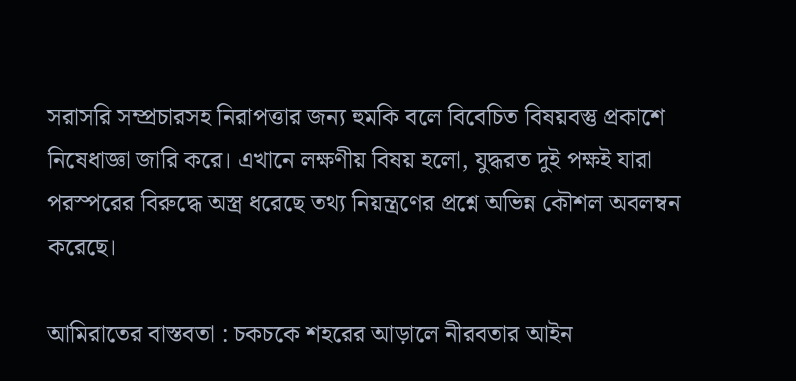সরাসরি সম্প্রচারসহ নিরাপত্তার জন্য হুমকি বলে বিবেচিত বিষয়বস্তু প্রকাশে নিষেধাজ্ঞা জারি করে। এখানে লক্ষণীয় বিষয় হলো, যুদ্ধরত দুই পক্ষই যারা পরস্পরের বিরুদ্ধে অস্ত্র ধরেছে তথ্য নিয়ন্ত্রণের প্রশ্নে অভিন্ন কৌশল অবলম্বন করেছে।

আমিরাতের বাস্তবতা : চকচকে শহরের আড়ালে নীরবতার আইন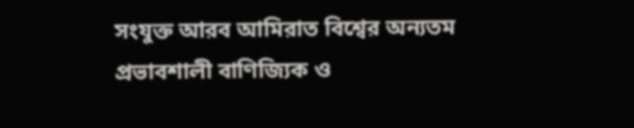সংযুক্ত আরব আমিরাত বিশ্বের অন্যতম প্রভাবশালী বাণিজ্যিক ও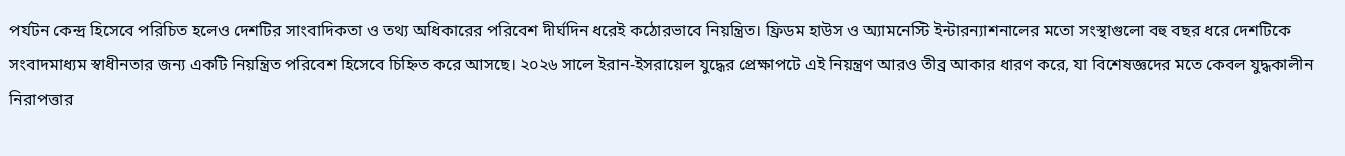পর্যটন কেন্দ্র হিসেবে পরিচিত হলেও দেশটির সাংবাদিকতা ও তথ্য অধিকারের পরিবেশ দীর্ঘদিন ধরেই কঠোরভাবে নিয়ন্ত্রিত। ফ্রিডম হাউস ও অ্যামনেস্টি ইন্টারন্যাশনালের মতো সংস্থাগুলো বহু বছর ধরে দেশটিকে সংবাদমাধ্যম স্বাধীনতার জন্য একটি নিয়ন্ত্রিত পরিবেশ হিসেবে চিহ্নিত করে আসছে। ২০২৬ সালে ইরান-ইসরায়েল যুদ্ধের প্রেক্ষাপটে এই নিয়ন্ত্রণ আরও তীব্র আকার ধারণ করে, যা বিশেষজ্ঞদের মতে কেবল যুদ্ধকালীন নিরাপত্তার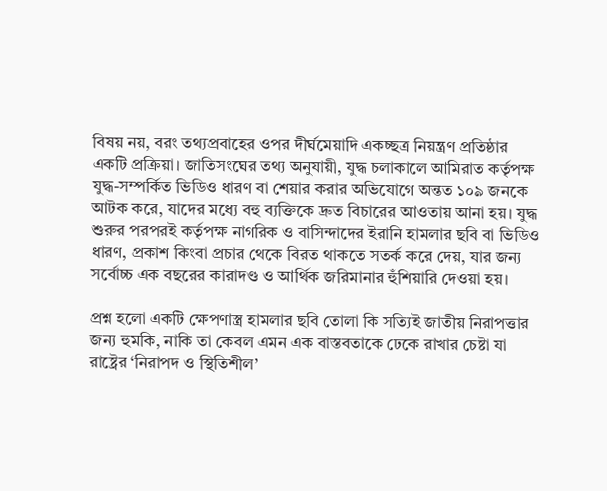বিষয় নয়, বরং তথ্যপ্রবাহের ওপর দীর্ঘমেয়াদি একচ্ছত্র নিয়ন্ত্রণ প্রতিষ্ঠার একটি প্রক্রিয়া। জাতিসংঘের তথ্য অনুযায়ী, যুদ্ধ চলাকালে আমিরাত কর্তৃপক্ষ যুদ্ধ-সম্পর্কিত ভিডিও ধারণ বা শেয়ার করার অভিযোগে অন্তত ১০৯ জনকে আটক করে, যাদের মধ্যে বহু ব্যক্তিকে দ্রুত বিচারের আওতায় আনা হয়। যুদ্ধ শুরুর পরপরই কর্তৃপক্ষ নাগরিক ও বাসিন্দাদের ইরানি হামলার ছবি বা ভিডিও ধারণ, প্রকাশ কিংবা প্রচার থেকে বিরত থাকতে সতর্ক করে দেয়, যার জন্য সর্বোচ্চ এক বছরের কারাদণ্ড ও আর্থিক জরিমানার হুঁশিয়ারি দেওয়া হয়।

প্রশ্ন হলো একটি ক্ষেপণাস্ত্র হামলার ছবি তোলা কি সত্যিই জাতীয় নিরাপত্তার জন্য হুমকি, নাকি তা কেবল এমন এক বাস্তবতাকে ঢেকে রাখার চেষ্টা যা রাষ্ট্রের ‘নিরাপদ ও স্থিতিশীল’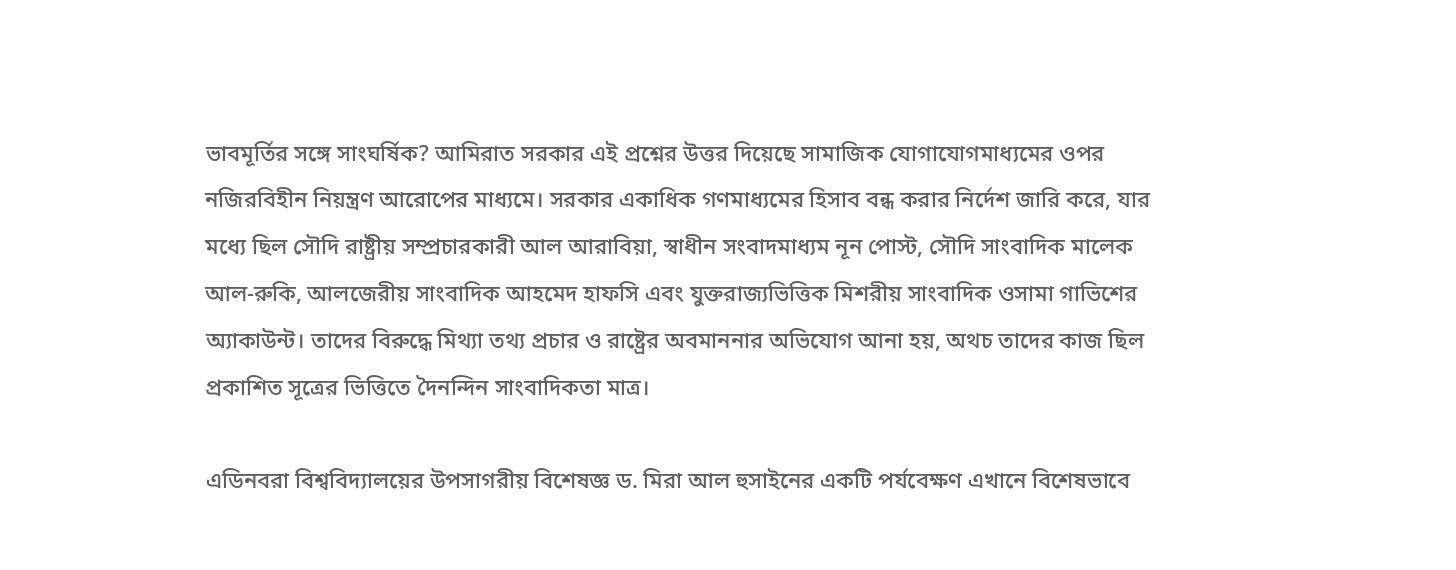ভাবমূর্তির সঙ্গে সাংঘর্ষিক? আমিরাত সরকার এই প্রশ্নের উত্তর দিয়েছে সামাজিক যোগাযোগমাধ্যমের ওপর নজিরবিহীন নিয়ন্ত্রণ আরোপের মাধ্যমে। সরকার একাধিক গণমাধ্যমের হিসাব বন্ধ করার নির্দেশ জারি করে, যার মধ্যে ছিল সৌদি রাষ্ট্রীয় সম্প্রচারকারী আল আরাবিয়া, স্বাধীন সংবাদমাধ্যম নূন পোস্ট, সৌদি সাংবাদিক মালেক আল-রুকি, আলজেরীয় সাংবাদিক আহমেদ হাফসি এবং যুক্তরাজ্যভিত্তিক মিশরীয় সাংবাদিক ওসামা গাভিশের অ্যাকাউন্ট। তাদের বিরুদ্ধে মিথ্যা তথ্য প্রচার ও রাষ্ট্রের অবমাননার অভিযোগ আনা হয়, অথচ তাদের কাজ ছিল প্রকাশিত সূত্রের ভিত্তিতে দৈনন্দিন সাংবাদিকতা মাত্র।

এডিনবরা বিশ্ববিদ্যালয়ের উপসাগরীয় বিশেষজ্ঞ ড. মিরা আল হুসাইনের একটি পর্যবেক্ষণ এখানে বিশেষভাবে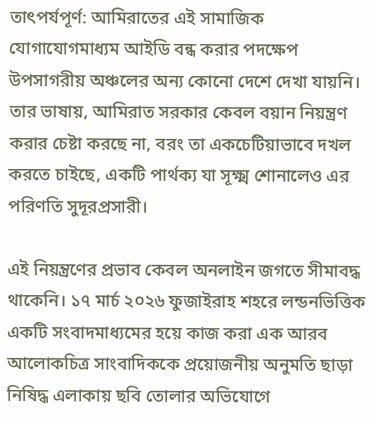তাৎপর্যপূর্ণ: আমিরাতের এই সামাজিক যোগাযোগমাধ্যম আইডি বন্ধ করার পদক্ষেপ উপসাগরীয় অঞ্চলের অন্য কোনো দেশে দেখা যায়নি। তার ভাষায়, আমিরাত সরকার কেবল বয়ান নিয়ন্ত্রণ করার চেষ্টা করছে না, বরং তা একচেটিয়াভাবে দখল করতে চাইছে, একটি পার্থক্য যা সূক্ষ্ম শোনালেও এর পরিণতি সুদূরপ্রসারী।

এই নিয়ন্ত্রণের প্রভাব কেবল অনলাইন জগতে সীমাবদ্ধ থাকেনি। ১৭ মার্চ ২০২৬ ফুজাইরাহ শহরে লন্ডনভিত্তিক একটি সংবাদমাধ্যমের হয়ে কাজ করা এক আরব আলোকচিত্র সাংবাদিককে প্রয়োজনীয় অনুমতি ছাড়া নিষিদ্ধ এলাকায় ছবি তোলার অভিযোগে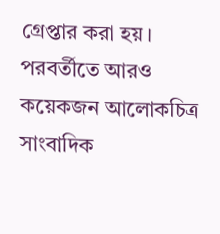গ্রেপ্তার করা হয়। পরবর্তীতে আরও কয়েকজন আলোকচিত্র সাংবাদিক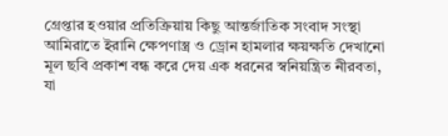গ্রেপ্তার হওয়ার প্রতিক্রিয়ায় কিছু আন্তর্জাতিক সংবাদ সংস্থা আমিরাতে ইরানি ক্ষেপণাস্ত্র ও ড্রোন হামলার ক্ষয়ক্ষতি দেখানো মূল ছবি প্রকাশ বন্ধ করে দেয় এক ধরনের স্বনিয়ন্ত্রিত নীরবতা, যা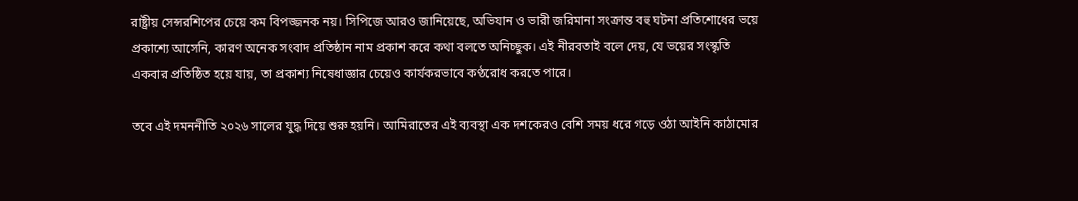রাষ্ট্রীয় সেন্সরশিপের চেয়ে কম বিপজ্জনক নয়। সিপিজে আরও জানিয়েছে, অভিযান ও ভারী জরিমানা সংক্রান্ত বহু ঘটনা প্রতিশোধের ভয়ে প্রকাশ্যে আসেনি, কারণ অনেক সংবাদ প্রতিষ্ঠান নাম প্রকাশ করে কথা বলতে অনিচ্ছুক। এই নীরবতাই বলে দেয়, যে ভয়ের সংস্কৃতি একবার প্রতিষ্ঠিত হয়ে যায়, তা প্রকাশ্য নিষেধাজ্ঞার চেয়েও কার্যকরভাবে কণ্ঠরোধ করতে পারে।

তবে এই দমননীতি ২০২৬ সালের যুদ্ধ দিয়ে শুরু হয়নি। আমিরাতের এই ব্যবস্থা এক দশকেরও বেশি সময় ধরে গড়ে ওঠা আইনি কাঠামোর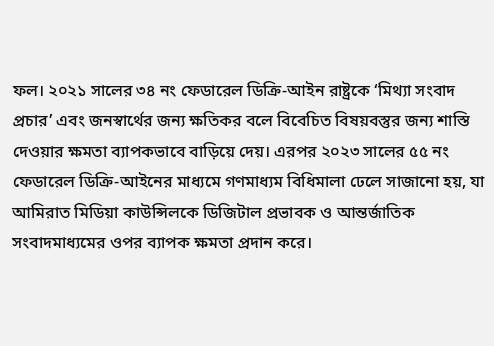ফল। ২০২১ সালের ৩৪ নং ফেডারেল ডিক্রি-আইন রাষ্ট্রকে ‘মিথ্যা সংবাদ প্রচার’ এবং জনস্বার্থের জন্য ক্ষতিকর বলে বিবেচিত বিষয়বস্তুর জন্য শাস্তি দেওয়ার ক্ষমতা ব্যাপকভাবে বাড়িয়ে দেয়। এরপর ২০২৩ সালের ৫৫ নং ফেডারেল ডিক্রি-আইনের মাধ্যমে গণমাধ্যম বিধিমালা ঢেলে সাজানো হয়, যা আমিরাত মিডিয়া কাউন্সিলকে ডিজিটাল প্রভাবক ও আন্তর্জাতিক সংবাদমাধ্যমের ওপর ব্যাপক ক্ষমতা প্রদান করে।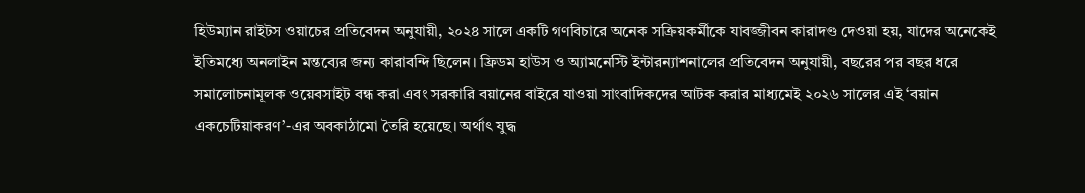হিউম্যান রাইটস ওয়াচের প্রতিবেদন অনুযায়ী, ২০২৪ সালে একটি গণবিচারে অনেক সক্রিয়কর্মীকে যাবজ্জীবন কারাদণ্ড দেওয়া হয়, যাদের অনেকেই ইতিমধ্যে অনলাইন মন্তব্যের জন্য কারাবন্দি ছিলেন। ফ্রিডম হাউস ও অ্যামনেস্টি ইন্টারন্যাশনালের প্রতিবেদন অনুযায়ী, বছরের পর বছর ধরে সমালোচনামূলক ওয়েবসাইট বন্ধ করা এবং সরকারি বয়ানের বাইরে যাওয়া সাংবাদিকদের আটক করার মাধ্যমেই ২০২৬ সালের এই ‘বয়ান একচেটিয়াকরণ’-এর অবকাঠামো তৈরি হয়েছে। অর্থাৎ যুদ্ধ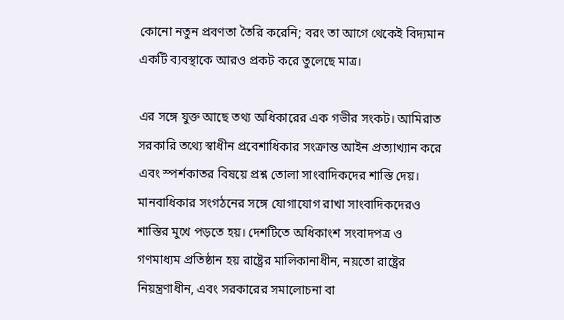কোনো নতুন প্রবণতা তৈরি করেনি; বরং তা আগে থেকেই বিদ্যমান একটি ব্যবস্থাকে আরও প্রকট করে তুলেছে মাত্র।

এর সঙ্গে যুক্ত আছে তথ্য অধিকারের এক গভীর সংকট। আমিরাত সরকারি তথ্যে স্বাধীন প্রবেশাধিকার সংক্রান্ত আইন প্রত্যাখ্যান করে এবং স্পর্শকাতর বিষয়ে প্রশ্ন তোলা সাংবাদিকদের শাস্তি দেয়। মানবাধিকার সংগঠনের সঙ্গে যোগাযোগ রাখা সাংবাদিকদেরও শাস্তির মুখে পড়তে হয়। দেশটিতে অধিকাংশ সংবাদপত্র ও গণমাধ্যম প্রতিষ্ঠান হয় রাষ্ট্রের মালিকানাধীন, নয়তো রাষ্ট্রের নিয়ন্ত্রণাধীন, এবং সরকারের সমালোচনা বা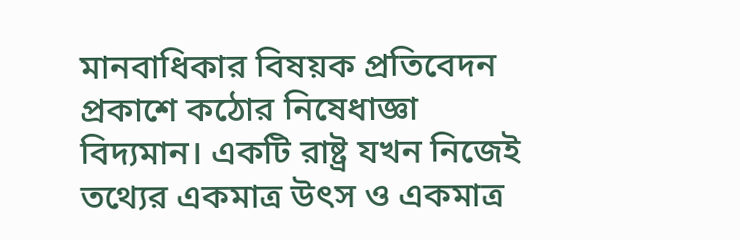মানবাধিকার বিষয়ক প্রতিবেদন প্রকাশে কঠোর নিষেধাজ্ঞা বিদ্যমান। একটি রাষ্ট্র যখন নিজেই তথ্যের একমাত্র উৎস ও একমাত্র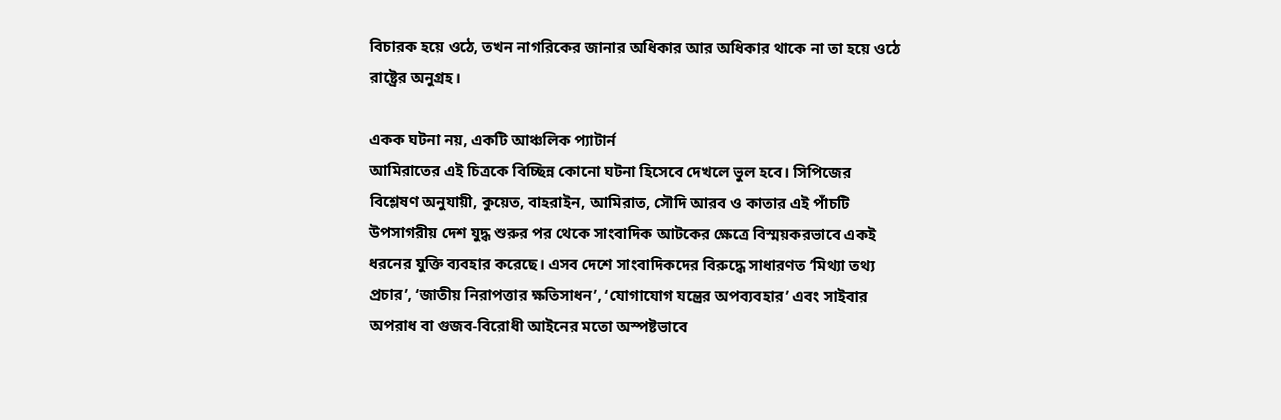বিচারক হয়ে ওঠে, তখন নাগরিকের জানার অধিকার আর অধিকার থাকে না তা হয়ে ওঠে রাষ্ট্রের অনুগ্রহ।

একক ঘটনা নয়, একটি আঞ্চলিক প্যাটার্ন
আমিরাতের এই চিত্রকে বিচ্ছিন্ন কোনো ঘটনা হিসেবে দেখলে ভুল হবে। সিপিজের বিশ্লেষণ অনুযায়ী, কুয়েত, বাহরাইন, আমিরাত, সৌদি আরব ও কাতার এই পাঁচটি উপসাগরীয় দেশ যুদ্ধ শুরুর পর থেকে সাংবাদিক আটকের ক্ষেত্রে বিস্ময়করভাবে একই ধরনের যুক্তি ব্যবহার করেছে। এসব দেশে সাংবাদিকদের বিরুদ্ধে সাধারণত ‘মিথ্যা তথ্য প্রচার’, ‘জাতীয় নিরাপত্তার ক্ষতিসাধন’, ‘যোগাযোগ যন্ত্রের অপব্যবহার’ এবং সাইবার অপরাধ বা গুজব-বিরোধী আইনের মতো অস্পষ্টভাবে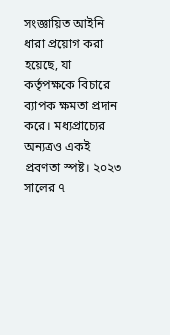সংজ্ঞায়িত আইনি ধারা প্রয়োগ করা হয়েছে, যা কর্তৃপক্ষকে বিচারে ব্যাপক ক্ষমতা প্রদান করে। মধ্যপ্রাচ্যের অন্যত্রও একই প্রবণতা স্পষ্ট। ২০২৩ সালের ৭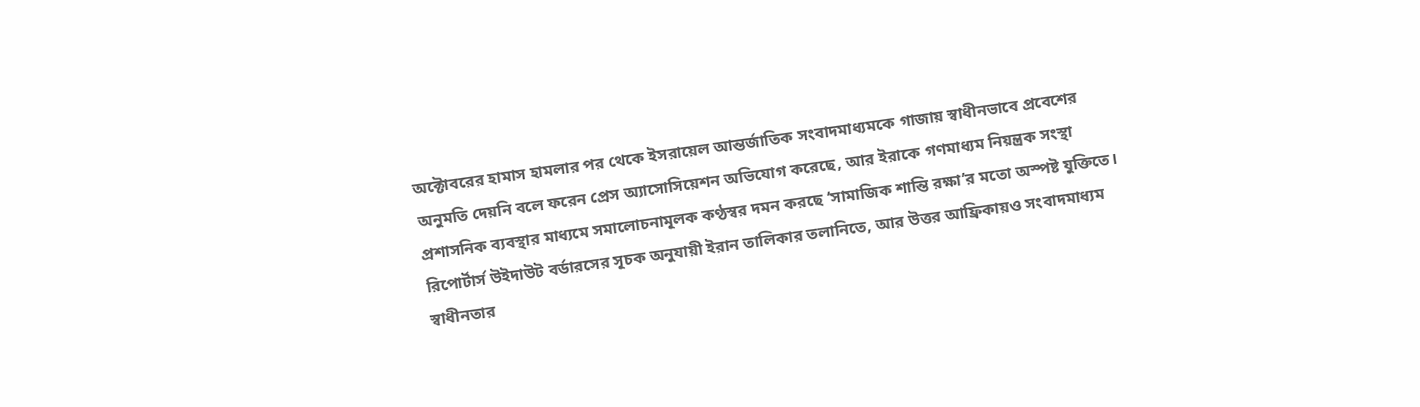অক্টোবরের হামাস হামলার পর থেকে ইসরায়েল আন্তর্জাতিক সংবাদমাধ্যমকে গাজায় স্বাধীনভাবে প্রবেশের অনুমতি দেয়নি বলে ফরেন প্রেস অ্যাসোসিয়েশন অভিযোগ করেছে, আর ইরাকে গণমাধ্যম নিয়ন্ত্রক সংস্থা প্রশাসনিক ব্যবস্থার মাধ্যমে সমালোচনামূলক কণ্ঠস্বর দমন করছে ‘সামাজিক শান্তি রক্ষা’র মতো অস্পষ্ট যুক্তিতে। রিপোর্টার্স উইদাউট বর্ডারসের সূচক অনুযায়ী ইরান তালিকার তলানিতে, আর উত্তর আফ্রিকায়ও সংবাদমাধ্যম স্বাধীনতার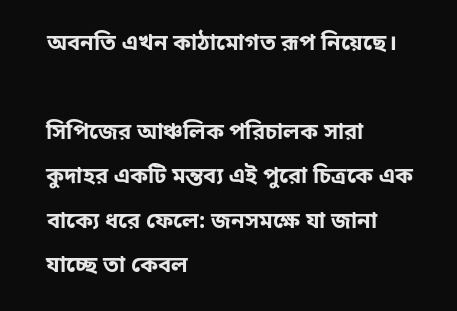অবনতি এখন কাঠামোগত রূপ নিয়েছে।

সিপিজের আঞ্চলিক পরিচালক সারা কুদাহর একটি মন্তব্য এই পুরো চিত্রকে এক বাক্যে ধরে ফেলে: জনসমক্ষে যা জানা যাচ্ছে তা কেবল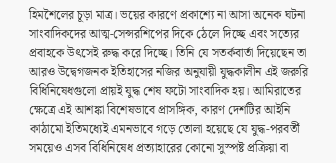হিমশৈলের চূড়া মাত্র। ভয়ের কারণে প্রকাশ্যে না আসা অনেক ঘটনা সাংবাদিকদের আত্ম-সেন্সরশিপের দিকে ঠেলে দিচ্ছে এবং সত্যের প্রবাহকে উৎসেই রুদ্ধ করে দিচ্ছে। তিনি যে সতর্কবার্তা দিয়েছেন তা আরও উদ্বেগজনক ইতিহাসের নজির অনুযায়ী যুদ্ধকালীন এই জরুরি বিধিনিষেধগুলো প্রায়ই যুদ্ধ শেষ ফটো সাংবাদিক হয়। আমিরাতের ক্ষেত্রে এই আশঙ্কা বিশেষভাবে প্রাসঙ্গিক, কারণ দেশটির আইনি কাঠামো ইতিমধ্যেই এমনভাবে গড়ে তোলা হয়েছে যে যুদ্ধ-পরবর্তী সময়েও এসব বিধিনিষেধ প্রত্যাহারের কোনো সুস্পষ্ট প্রক্রিয়া বা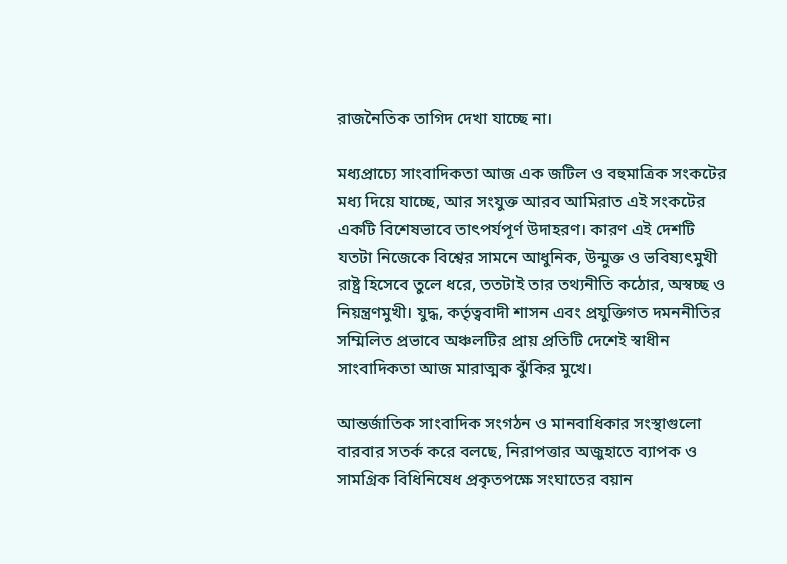রাজনৈতিক তাগিদ দেখা যাচ্ছে না।

মধ্যপ্রাচ্যে সাংবাদিকতা আজ এক জটিল ও বহুমাত্রিক সংকটের মধ্য দিয়ে যাচ্ছে, আর সংযুক্ত আরব আমিরাত এই সংকটের একটি বিশেষভাবে তাৎপর্যপূর্ণ উদাহরণ। কারণ এই দেশটি যতটা নিজেকে বিশ্বের সামনে আধুনিক, উন্মুক্ত ও ভবিষ্যৎমুখী রাষ্ট্র হিসেবে তুলে ধরে, ততটাই তার তথ্যনীতি কঠোর, অস্বচ্ছ ও নিয়ন্ত্রণমুখী। যুদ্ধ, কর্তৃত্ববাদী শাসন এবং প্রযুক্তিগত দমননীতির সম্মিলিত প্রভাবে অঞ্চলটির প্রায় প্রতিটি দেশেই স্বাধীন সাংবাদিকতা আজ মারাত্মক ঝুঁকির মুখে।

আন্তর্জাতিক সাংবাদিক সংগঠন ও মানবাধিকার সংস্থাগুলো বারবার সতর্ক করে বলছে, নিরাপত্তার অজুহাতে ব্যাপক ও সামগ্রিক বিধিনিষেধ প্রকৃতপক্ষে সংঘাতের বয়ান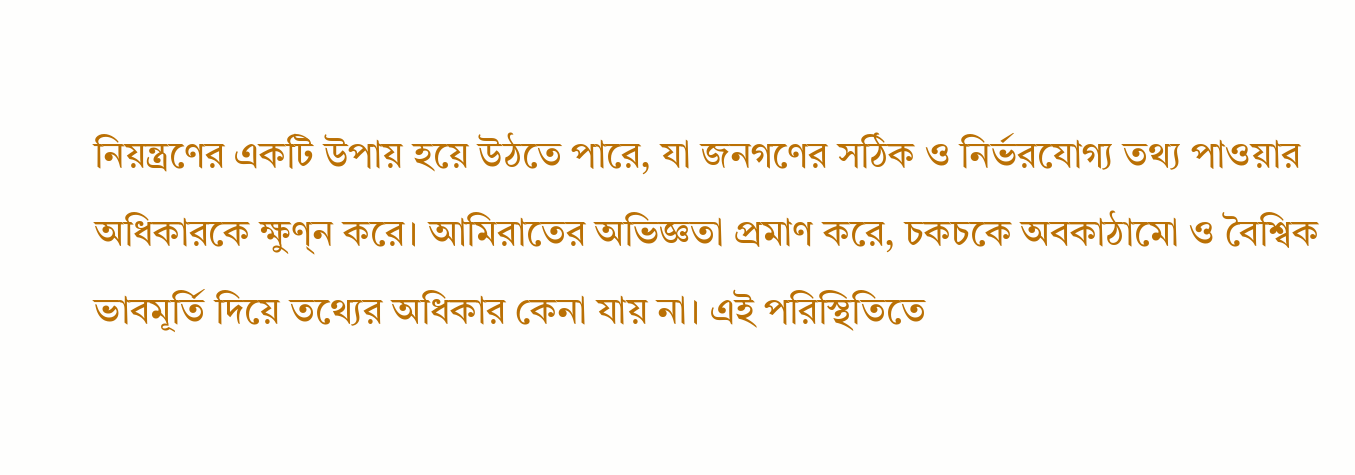নিয়ন্ত্রণের একটি উপায় হয়ে উঠতে পারে, যা জনগণের সঠিক ও নির্ভরযোগ্য তথ্য পাওয়ার অধিকারকে ক্ষুণ্ন করে। আমিরাতের অভিজ্ঞতা প্রমাণ করে, চকচকে অবকাঠামো ও বৈশ্বিক ভাবমূর্তি দিয়ে তথ্যের অধিকার কেনা যায় না। এই পরিস্থিতিতে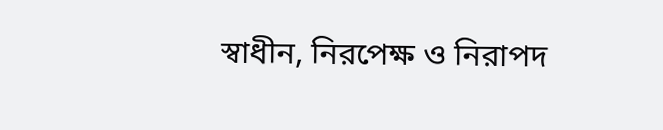স্বাধীন, নিরপেক্ষ ও নিরাপদ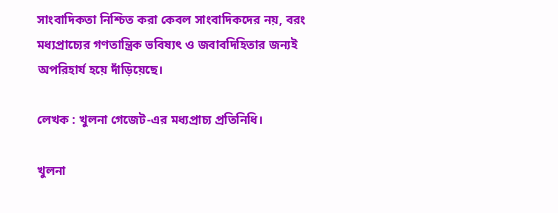সাংবাদিকতা নিশ্চিত করা কেবল সাংবাদিকদের নয়, বরং মধ্যপ্রাচ্যের গণতান্ত্রিক ভবিষ্যৎ ও জবাবদিহিতার জন্যই অপরিহার্য হয়ে দাঁড়িয়েছে।

লেখক : খুলনা গেজেট-এর মধ্যপ্রাচ্য প্রতিনিধি।

খুলনা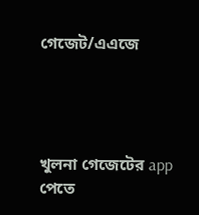গেজেট/এএজে




খুলনা গেজেটের app পেতে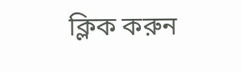ক্লিক করুন